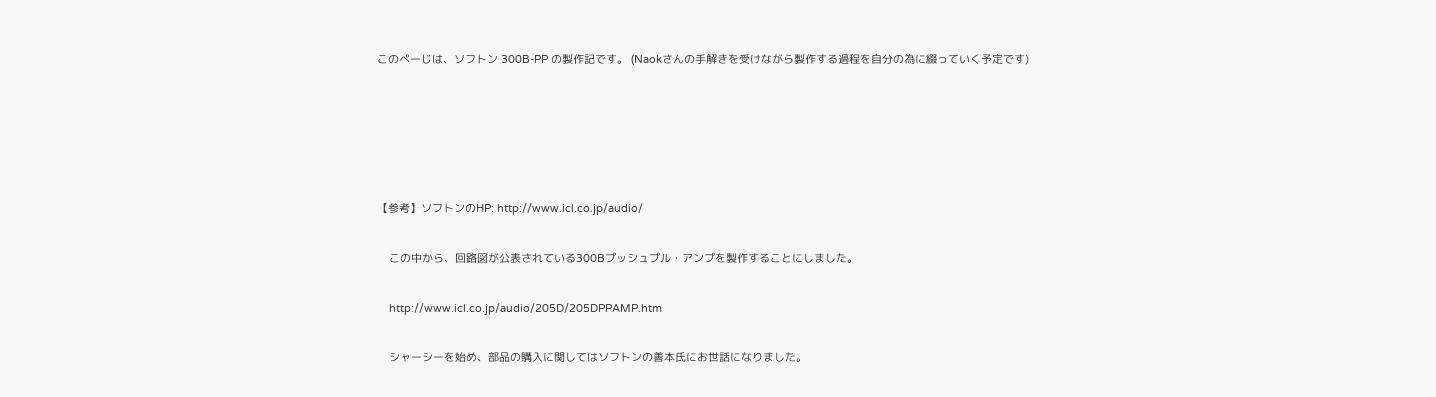このぺーじは、ソフトン 300B-PP の製作記です。 (Naokさんの手解きを受けながら製作する過程を自分の為に綴っていく予定です)





【参考】ソフトンのHP: http://www.icl.co.jp/audio/

    この中から、回路図が公表されている300Bプッシュプル・アンプを製作することにしました。

    http://www.icl.co.jp/audio/205D/205DPPAMP.htm

    シャーシーを始め、部品の購入に関してはソフトンの善本氏にお世話になりました。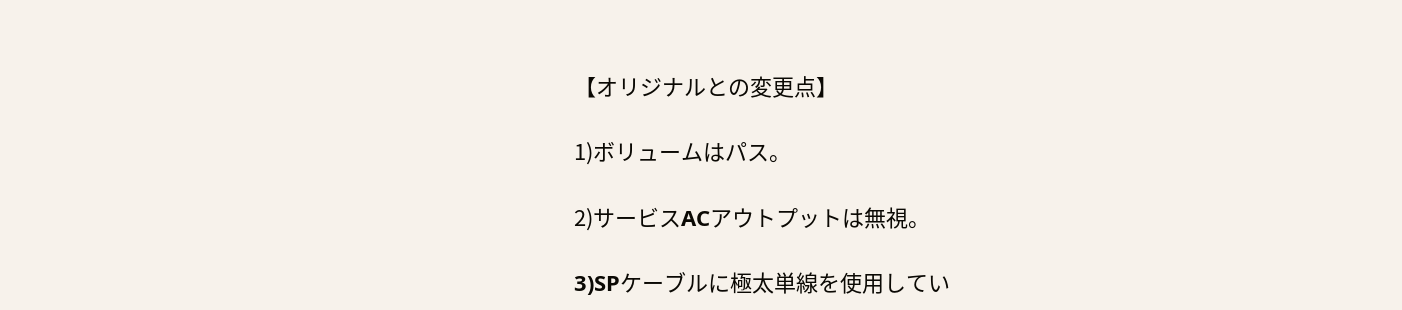【オリジナルとの変更点】

1)ボリュームはパス。

2)サービスACアウトプットは無視。

3)SPケーブルに極太単線を使用してい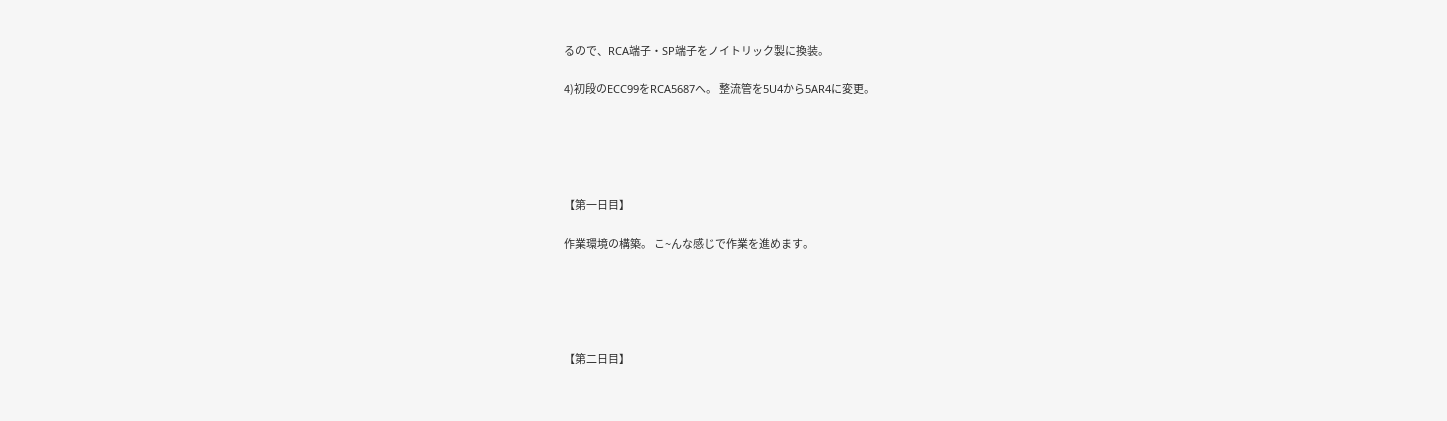るので、RCA端子・SP端子をノイトリック製に換装。

4)初段のECC99をRCA5687へ。 整流管を5U4から5AR4に変更。





【第一日目】

作業環境の構築。 こ~んな感じで作業を進めます。





【第二日目】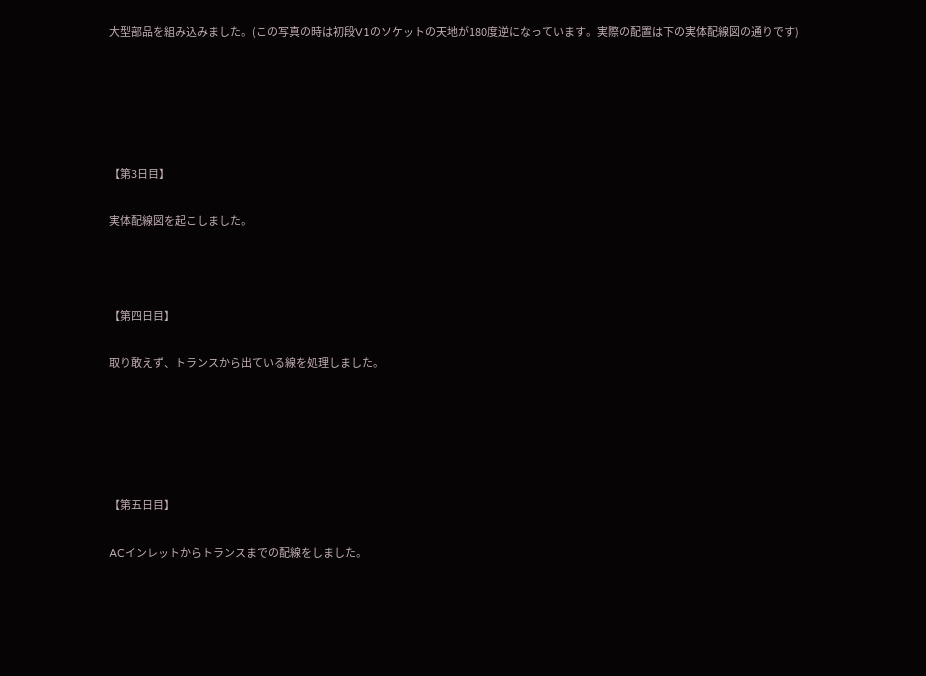大型部品を組み込みました。(この写真の時は初段V1のソケットの天地が180度逆になっています。実際の配置は下の実体配線図の通りです)





【第3日目】

実体配線図を起こしました。



【第四日目】

取り敢えず、トランスから出ている線を処理しました。





【第五日目】

ACインレットからトランスまでの配線をしました。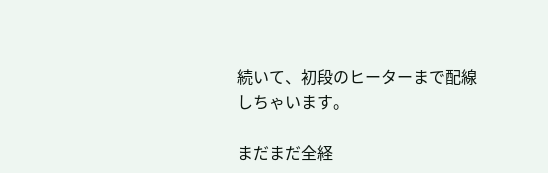続いて、初段のヒーターまで配線しちゃいます。

まだまだ全経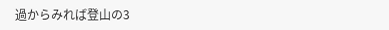過からみれば登山の3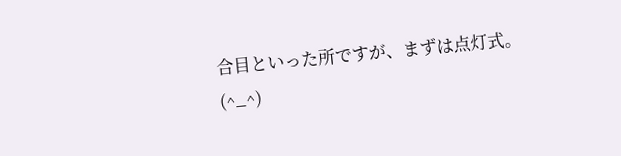合目といった所ですが、まずは点灯式。(^_^)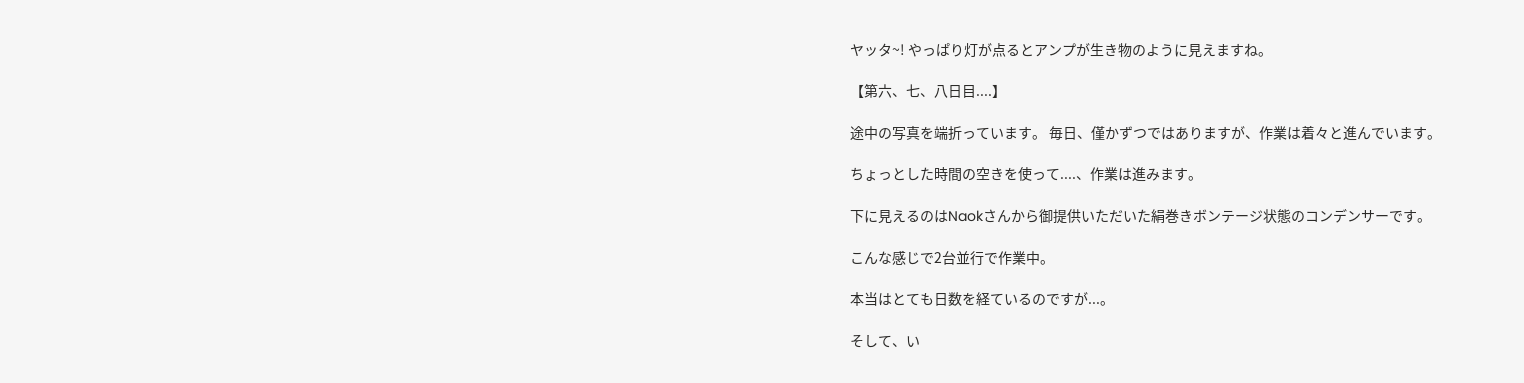ヤッタ~! やっぱり灯が点るとアンプが生き物のように見えますね。

【第六、七、八日目....】

途中の写真を端折っています。 毎日、僅かずつではありますが、作業は着々と進んでいます。

ちょっとした時間の空きを使って....、作業は進みます。

下に見えるのはNaokさんから御提供いただいた絹巻きボンテージ状態のコンデンサーです。

こんな感じで2台並行で作業中。

本当はとても日数を経ているのですが...。

そして、い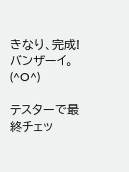きなり、完成! バンザーイ。(^O^)

テスターで最終チェッ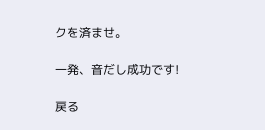クを済ませ。

一発、音だし成功です!

戻る